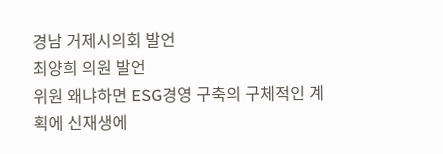경남 거제시의회 발언
최양희 의원 발언
위원 왜냐하면 ESG경영 구축의 구체적인 계획에 신재생에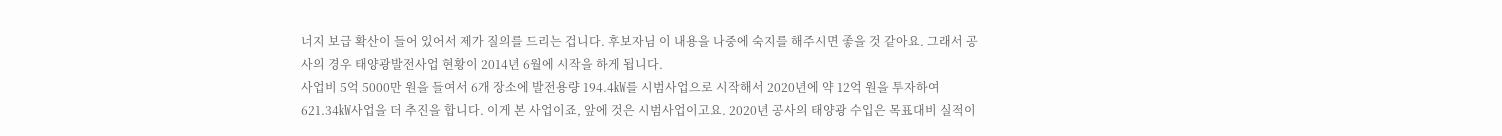너지 보급 확산이 들어 있어서 제가 질의를 드리는 겁니다. 후보자님 이 내용을 나중에 숙지를 해주시면 좋을 것 같아요. 그래서 공사의 경우 태양광발전사업 현황이 2014년 6월에 시작을 하게 됩니다.
사업비 5억 5000만 원을 들여서 6개 장소에 발전용량 194.4㎾를 시범사업으로 시작해서 2020년에 약 12억 원을 투자하여 621.34㎾사업을 더 추진을 합니다. 이게 본 사업이죠, 앞에 것은 시범사업이고요. 2020년 공사의 태양광 수입은 목표대비 실적이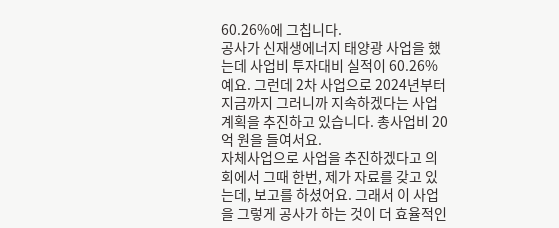60.26%에 그칩니다.
공사가 신재생에너지 태양광 사업을 했는데 사업비 투자대비 실적이 60.26%예요. 그런데 2차 사업으로 2024년부터 지금까지 그러니까 지속하겠다는 사업계획을 추진하고 있습니다. 총사업비 20억 원을 들여서요.
자체사업으로 사업을 추진하겠다고 의회에서 그때 한번, 제가 자료를 갖고 있는데, 보고를 하셨어요. 그래서 이 사업을 그렇게 공사가 하는 것이 더 효율적인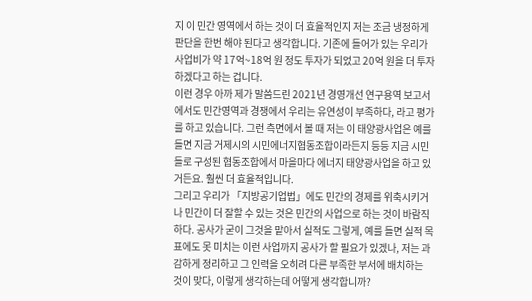지 이 민간 영역에서 하는 것이 더 효율적인지 저는 조금 냉정하게 판단을 한번 해야 된다고 생각합니다. 기존에 들어가 있는 우리가 사업비가 약 17억~18억 원 정도 투자가 되었고 20억 원을 더 투자하겠다고 하는 겁니다.
이런 경우 아까 제가 말씀드린 2021년 경영개선 연구용역 보고서에서도 민간영역과 경쟁에서 우리는 유연성이 부족하다, 라고 평가를 하고 있습니다. 그런 측면에서 볼 때 저는 이 태양광사업은 예를 들면 지금 거제시의 시민에너지협동조합이라든지 등등 지금 시민들로 구성된 협동조합에서 마을마다 에너지 태양광사업을 하고 있거든요. 훨씬 더 효율적입니다.
그리고 우리가 「지방공기업법」에도 민간의 경제를 위축시키거나 민간이 더 잘할 수 있는 것은 민간의 사업으로 하는 것이 바람직하다. 공사가 굳이 그것을 맡아서 실적도 그렇게, 예를 들면 실적 목표에도 못 미치는 이런 사업까지 공사가 할 필요가 있겠나, 저는 과감하게 정리하고 그 인력을 오히려 다른 부족한 부서에 배치하는 것이 맞다, 이렇게 생각하는데 어떻게 생각합니까?